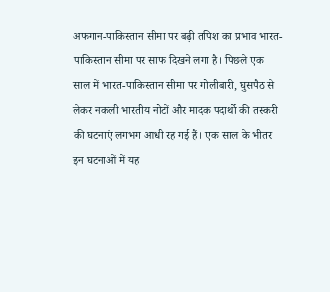अफगान-पाकिस्तान सीमा पर बढ़ी तपिश का प्रभाव भारत-पाकिस्तान सीमा पर साफ दिखने लगा है। पिछले एक साल में भारत-पाकिस्तान सीमा पर गोलीबारी, घुसपैठ से लेकर नकली भारतीय नोटों और मादक पदार्थो की तस्करी की घटनाएं लगभग आधी रह गई हैं। एक साल के भीतर इन घटनाओं में यह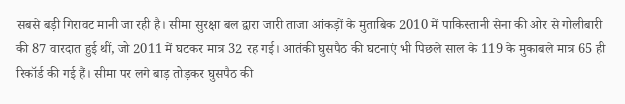सबसे बड़ी गिरावट मानी जा रही है। सीमा सुरक्षा बल द्वारा जारी ताजा आंकड़ों के मुताबिक 2010 में पाकिस्तानी सेना की ओर से गोलीबारी की 87 वारदात हुई थीं, जो 2011 में घटकर मात्र 32 रह गई। आतंकी घुसपैठ की घटनाएं भी पिछले साल के 119 के मुकाबले मात्र 65 ही रिकॉर्ड की गई हैं। सीमा पर लगे बाड़ तोड़कर घुसपैठ की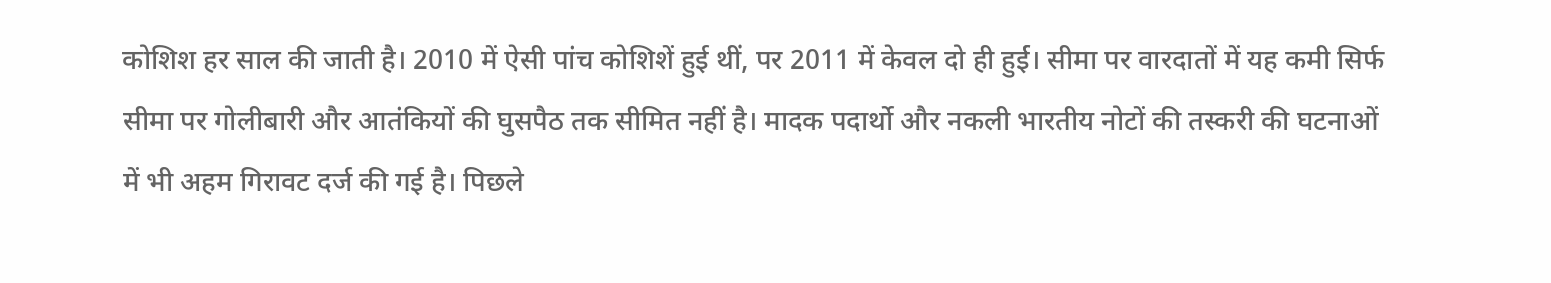कोशिश हर साल की जाती है। 2010 में ऐसी पांच कोशिशें हुई थीं, पर 2011 में केवल दो ही हुर्ई। सीमा पर वारदातों में यह कमी सिर्फ सीमा पर गोलीबारी और आतंकियों की घुसपैठ तक सीमित नहीं है। मादक पदार्थो और नकली भारतीय नोटों की तस्करी की घटनाओं में भी अहम गिरावट दर्ज की गई है। पिछले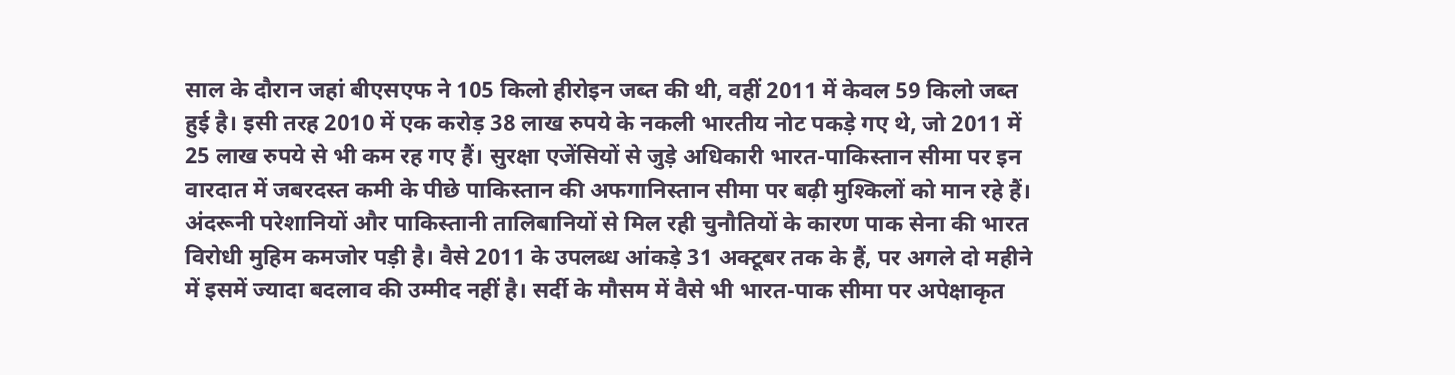साल के दौरान जहां बीएसएफ ने 105 किलो हीरोइन जब्त की थी, वहीं 2011 में केवल 59 किलो जब्त हुई है। इसी तरह 2010 में एक करोड़ 38 लाख रुपये के नकली भारतीय नोट पकड़े गए थे, जो 2011 में 25 लाख रुपये से भी कम रह गए हैं। सुरक्षा एजेंसियों से जुड़े अधिकारी भारत-पाकिस्तान सीमा पर इन वारदात में जबरदस्त कमी के पीछे पाकिस्तान की अफगानिस्तान सीमा पर बढ़ी मुश्किलों को मान रहे हैं। अंदरूनी परेशानियों और पाकिस्तानी तालिबानियों से मिल रही चुनौतियों के कारण पाक सेना की भारत विरोधी मुहिम कमजोर पड़ी है। वैसे 2011 के उपलब्ध आंकड़े 31 अक्टूबर तक के हैं, पर अगले दो महीने में इसमें ज्यादा बदलाव की उम्मीद नहीं है। सर्दी के मौसम में वैसे भी भारत-पाक सीमा पर अपेक्षाकृत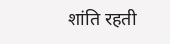शांति रहती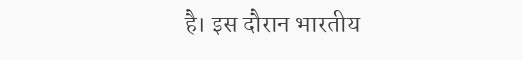है। इस दौरान भारतीय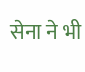सेना ने भी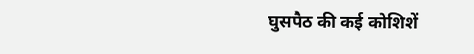घुसपैठ की कई कोशिशें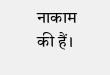नाकाम की हैं।